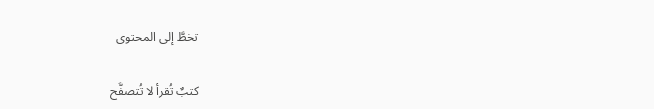تخطَّ إلى المحتوى

كتبٌ تُقرأ لا تُتصفَّح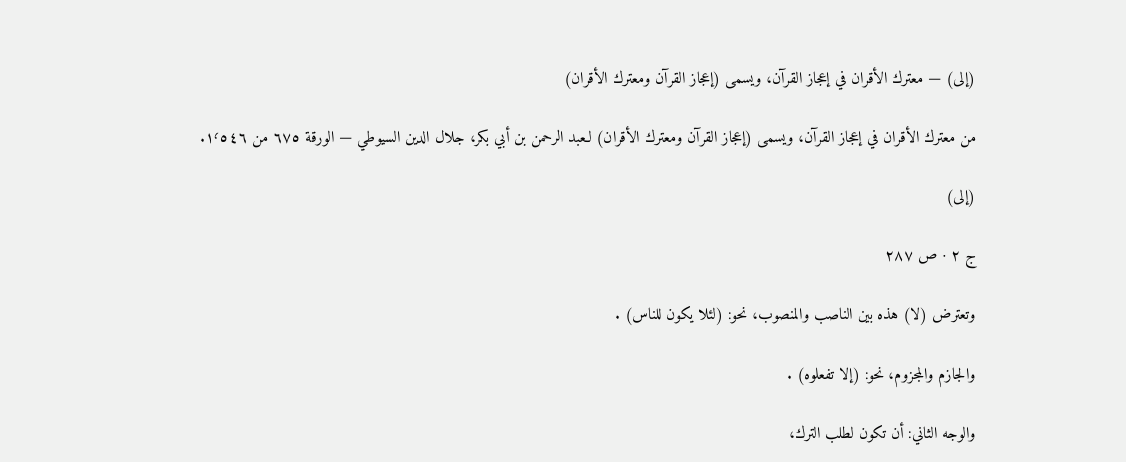(إلى) — معترك الأقران في إعجاز القرآن، ويسمى (إعجاز القرآن ومعترك الأقران)

من معترك الأقران في إعجاز القرآن، ويسمى (إعجاز القرآن ومعترك الأقران) لـعبد الرحمن بن أبي بكر، جلال الدين السيوطي — الورقة ٦٧٥ من ١٬٥٤٦.

(إلى)

ج ٢ · ص ٢٨٧

وتعترض (لا) هذه بين الناصب والمنصوب، نحو: (لئلا يكون للناس) .

والجازم والمجزوم، نحو: (إلا تفعلوه) .

والوجه الثاني: أن تكون لطلب الترك،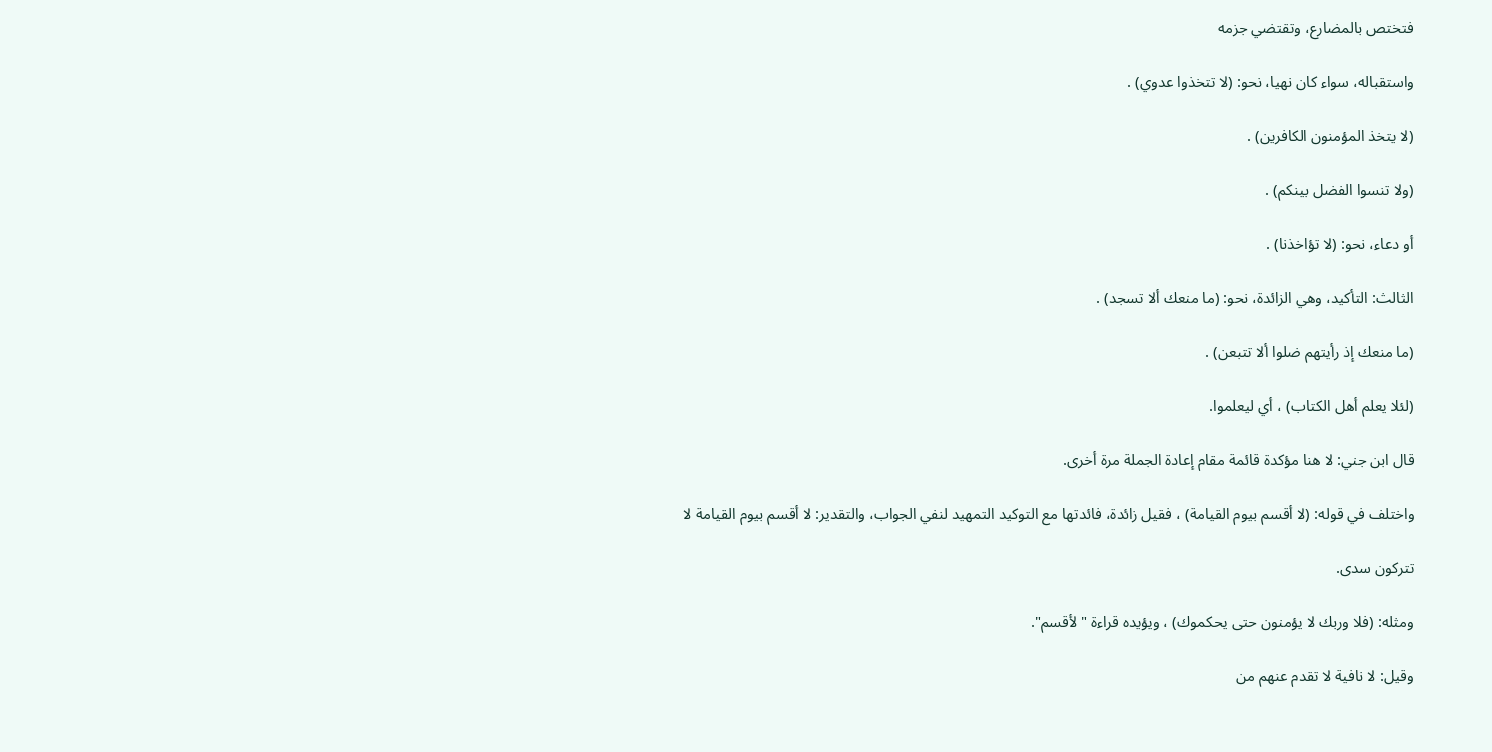فتختص بالمضارع، وتقتضي جزمه

واستقباله، سواء كان نهيا، نحو: (لا تتخذوا عدوي) .

(لا يتخذ المؤمنون الكافرين) .

(ولا تنسوا الفضل بينكم) .

أو دعاء، نحو: (لا تؤاخذنا) .

الثالث: التأكيد، وهي الزائدة، نحو: (ما منعك ألا تسجد) .

(ما منعك إذ رأيتهم ضلوا ألا تتبعن) .

(لئلا يعلم أهل الكتاب) ، أي ليعلموا.

قال ابن جني: لا هنا مؤكدة قائمة مقام إعادة الجملة مرة أخرى.

واختلف في قوله: (لا أقسم بيوم القيامة) ، فقيل زائدة، فائدتها مع التوكيد التمهيد لنفي الجواب، والتقدير: لا أقسم بيوم القيامة لا

تتركون سدى.

ومثله: (فلا وربك لا يؤمنون حتى يحكموك) ، ويؤيده قراءة "لأقسم".

وقيل: لا نافية لا تقدم عنهم من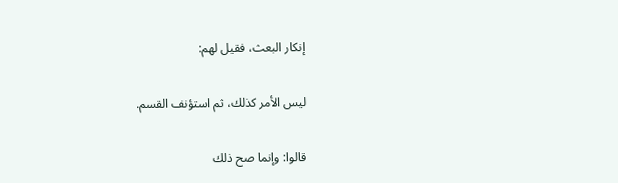إنكار البعث، فقيل لهم:

ليس الأمر كذلك، ثم استؤنف القسم.

قالوا: وإنما صح ذلك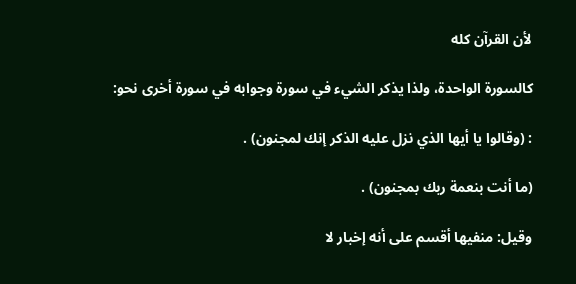لأن القرآن كله

كالسورة الواحدة، ولذا يذكر الشيء في سورة وجوابه في سورة أخرى نحو:

: (وقالوا يا أيها الذي نزل عليه الذكر إنك لمجنون) .

(ما أنت بنعمة ربك بمجنون) .

وقيل: منفيها أقسم على أنه إخبار لا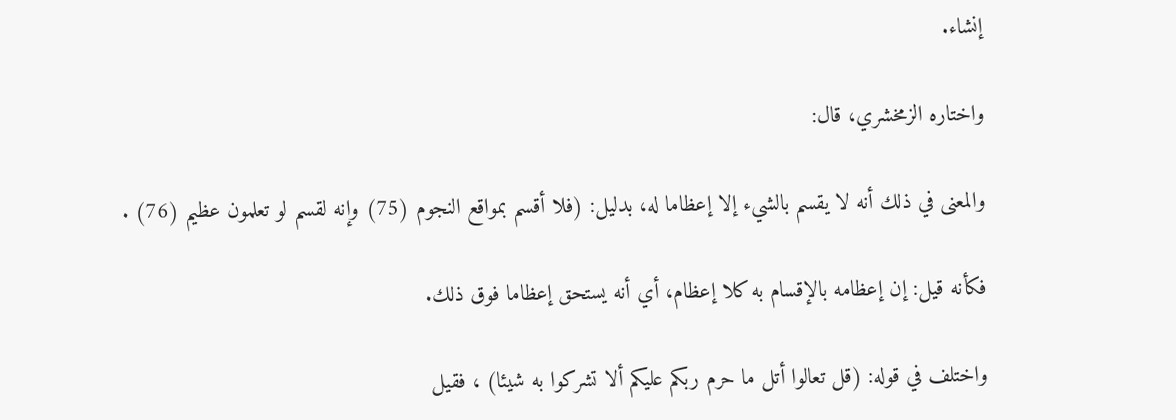إنشاء.

واختاره الزمخشري، قال:

والمعنى في ذلك أنه لا يقسم بالشيء إلا إعظاما له، بدليل: (فلا أقسم بمواقع النجوم (75) وإنه لقسم لو تعلمون عظيم (76) .

فكأنه قيل: إن إعظامه بالإقسام به كلا إعظام، أي أنه يستحق إعظاما فوق ذلك.

واختلف في قوله: (قل تعالوا أتل ما حرم ربكم عليكم ألا تشركوا به شيئا) ، فقيل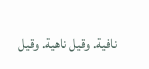نافية. وقيل ناهية. وقيل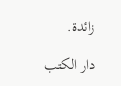زائدة.

دار الكتب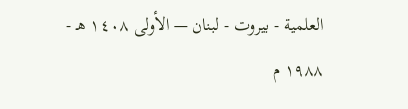العلمية - بيروت - لبنان — الأولى ١٤٠٨ هـ - ١٩٨٨ م